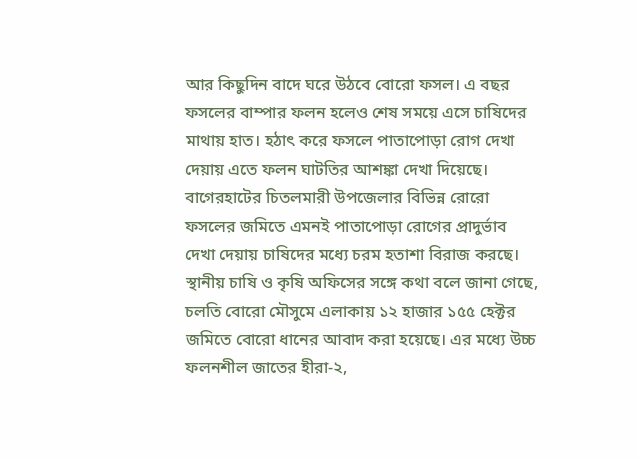আর কিছুদিন বাদে ঘরে উঠবে বোরো ফসল। এ বছর ফসলের বাম্পার ফলন হলেও শেষ সময়ে এসে চাষিদের মাথায় হাত। হঠাৎ করে ফসলে পাতাপোড়া রোগ দেখা দেয়ায় এতে ফলন ঘাটতির আশঙ্কা দেখা দিয়েছে। বাগেরহাটের চিতলমারী উপজেলার বিভিন্ন রোরো ফসলের জমিতে এমনই পাতাপোড়া রোগের প্রাদুর্ভাব দেখা দেয়ায় চাষিদের মধ্যে চরম হতাশা বিরাজ করছে। স্থানীয় চাষি ও কৃষি অফিসের সঙ্গে কথা বলে জানা গেছে, চলতি বোরো মৌসুমে এলাকায় ১২ হাজার ১৫৫ হেক্টর জমিতে বোরো ধানের আবাদ করা হয়েছে। এর মধ্যে উচ্চ ফলনশীল জাতের হীরা-২,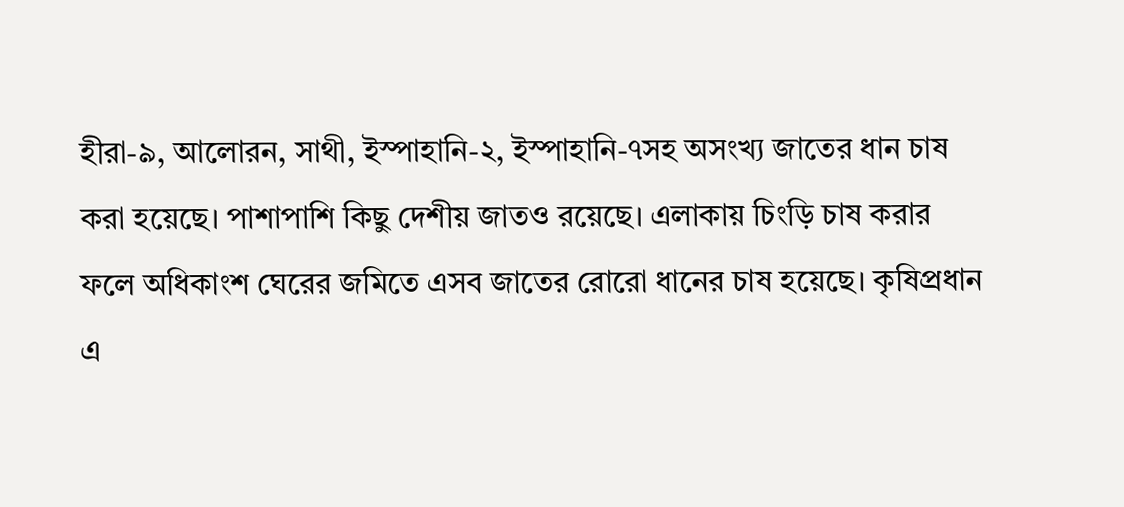হীরা-৯, আলোরন, সাথী, ইস্পাহানি-২, ইস্পাহানি-৭সহ অসংখ্য জাতের ধান চাষ করা হয়েছে। পাশাপাশি কিছু দেশীয় জাতও রয়েছে। এলাকায় চিংড়ি চাষ করার ফলে অধিকাংশ ঘেরের জমিতে এসব জাতের রোরো ধানের চাষ হয়েছে। কৃষিপ্রধান এ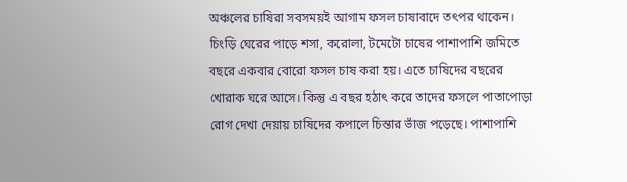অঞ্চলের চাষিরা সবসময়ই আগাম ফসল চাষাবাদে তৎপর থাকেন। চিংড়ি ঘেরের পাড়ে শসা, করোলা, টমেটো চাষের পাশাপাশি জমিতে বছরে একবার বোরো ফসল চাষ করা হয়। এতে চাষিদের বছরের খোরাক ঘরে আসে। কিন্তু এ বছর হঠাৎ করে তাদের ফসলে পাতাপোড়া রোগ দেখা দেয়ায় চাষিদের কপালে চিন্তার ভাঁজ পড়েছে। পাশাপাশি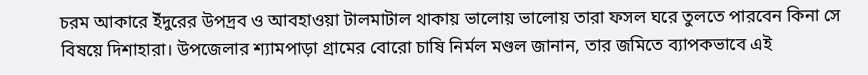চরম আকারে ইঁদুরের উপদ্রব ও আবহাওয়া টালমাটাল থাকায় ভালোয় ভালোয় তারা ফসল ঘরে তুলতে পারবেন কিনা সে বিষয়ে দিশাহারা। উপজেলার শ্যামপাড়া গ্রামের বোরো চাষি নির্মল মণ্ডল জানান, তার জমিতে ব্যাপকভাবে এই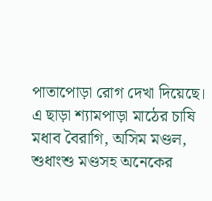পাতাপোড়া রোগ দেখা দিয়েছে। এ ছাড়া শ্যামপাড়া মাঠের চাষি মধাব বৈরাগি, অসিম মণ্ডল, শুধাংশু মণ্ডসহ অনেকের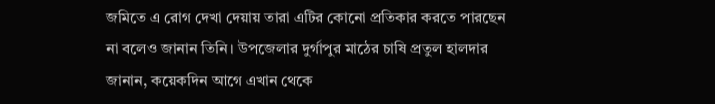জমিতে এ রোগ দেখা দেয়ায় তারা এটির কোনো প্রতিকার করতে পারছেন না বলেও জানান তিনি। উপজেলার দুর্গাপুর মাঠের চাষি প্রতুল হালদার জানান, কয়েকদিন আগে এখান থেকে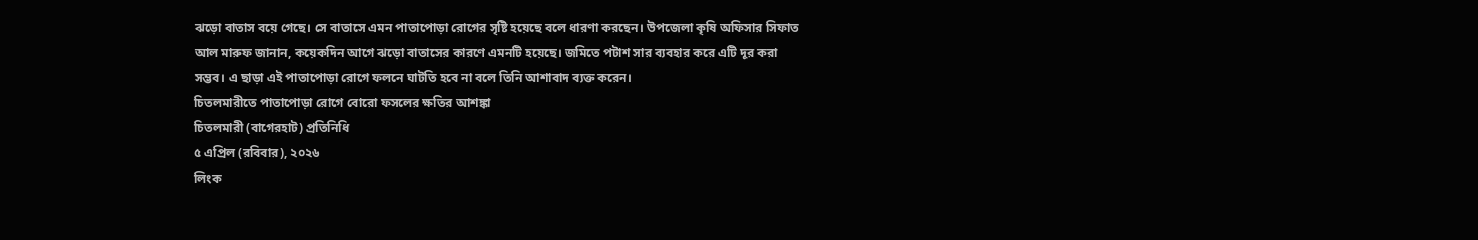ঝড়ো বাতাস বয়ে গেছে। সে বাতাসে এমন পাতাপোড়া রোগের সৃষ্টি হয়েছে বলে ধারণা করছেন। উপজেলা কৃষি অফিসার সিফাত আল মারুফ জানান, কয়েকদিন আগে ঝড়ো বাতাসের কারণে এমনটি হয়েছে। জমিতে পটাশ সার ব্যবহার করে এটি দূর করা সম্ভব। এ ছাড়া এই পাতাপোড়া রোগে ফলনে ঘাটতি হবে না বলে তিনি আশাবাদ ব্যক্ত করেন।
চিতলমারীতে পাতাপোড়া রোগে বোরো ফসলের ক্ষতির আশঙ্কা
চিতলমারী (বাগেরহাট) প্রতিনিধি
৫ এপ্রিল (রবিবার), ২০২৬
লিংক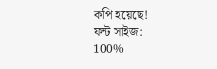কপি হয়েছে!
ফন্ট সাইজ:
100%